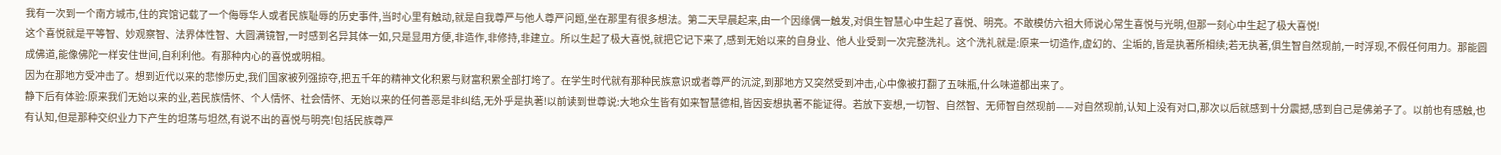我有一次到一个南方城市,住的宾馆记载了一个侮辱华人或者民族耻辱的历史事件,当时心里有触动,就是自我尊严与他人尊严问题,坐在那里有很多想法。第二天早晨起来,由一个因缘偶一触发,对俱生智慧心中生起了喜悦、明亮。不敢模仿六祖大师说心常生喜悦与光明,但那一刻心中生起了极大喜悦!
这个喜悦就是平等智、妙观察智、法界体性智、大圆满镜智,一时感到名异其体一如,只是显用方便,非造作,非修持,非建立。所以生起了极大喜悦,就把它记下来了,感到无始以来的自身业、他人业受到一次完整洗礼。这个洗礼就是:原来一切造作,虚幻的、尘垢的,皆是执著所相续;若无执著,俱生智自然现前,一时浮现,不假任何用力。那能圆成佛道,能像佛陀一样安住世间,自利利他。有那种内心的喜悦或明相。
因为在那地方受冲击了。想到近代以来的悲惨历史,我们国家被列强掠夺,把五千年的精神文化积累与财富积累全部打垮了。在学生时代就有那种民族意识或者尊严的沉淀,到那地方又突然受到冲击,心中像被打翻了五味瓶,什么味道都出来了。
静下后有体验:原来我们无始以来的业,若民族情怀、个人情怀、社会情怀、无始以来的任何善恶是非纠结,无外乎是执著!以前读到世尊说:大地众生皆有如来智慧德相,皆因妄想执著不能证得。若放下妄想,一切智、自然智、无师智自然现前——对自然现前,认知上没有对口,那次以后就感到十分震撼,感到自己是佛弟子了。以前也有感触,也有认知,但是那种交织业力下产生的坦荡与坦然,有说不出的喜悦与明亮!包括民族尊严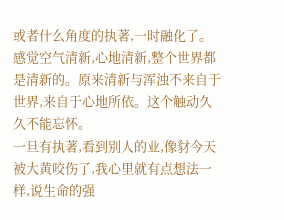或者什么角度的执著,一时融化了。感觉空气清新,心地清新,整个世界都是清新的。原来清新与浑浊不来自于世界,来自于心地所依。这个触动久久不能忘怀。
一旦有执著,看到别人的业,像豺今天被大黄咬伤了,我心里就有点想法一样,说生命的强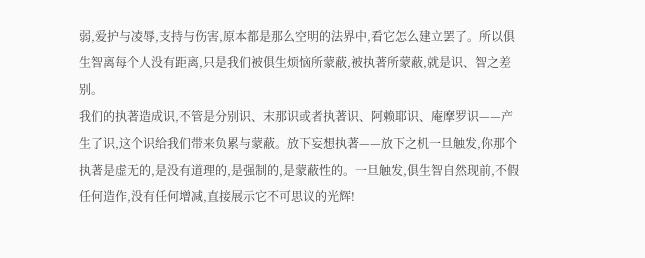弱,爱护与凌辱,支持与伤害,原本都是那么空明的法界中,看它怎么建立罢了。所以俱生智离每个人没有距离,只是我们被俱生烦恼所蒙蔽,被执著所蒙蔽,就是识、智之差别。
我们的执著造成识,不管是分别识、末那识或者执著识、阿赖耶识、庵摩罗识——产生了识,这个识给我们带来负累与蒙蔽。放下妄想执著——放下之机一旦触发,你那个执著是虚无的,是没有道理的,是强制的,是蒙蔽性的。一旦触发,俱生智自然现前,不假任何造作,没有任何增减,直接展示它不可思议的光辉!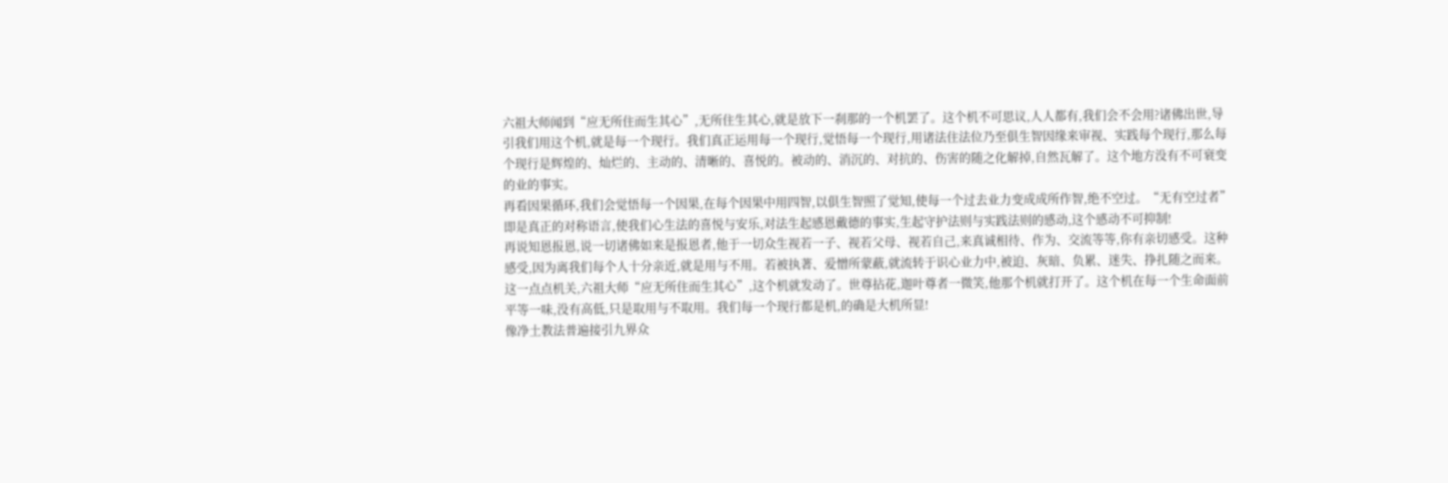六祖大师闻到“应无所住而生其心”,无所住生其心,就是放下一刹那的一个机罢了。这个机不可思议,人人都有,我们会不会用?诸佛出世,导引我们用这个机,就是每一个现行。我们真正运用每一个现行,觉悟每一个现行,用诸法住法位乃至俱生智因缘来审视、实践每个现行,那么每个现行是辉煌的、灿烂的、主动的、清晰的、喜悦的。被动的、消沉的、对抗的、伤害的随之化解掉,自然瓦解了。这个地方没有不可衰变的业的事实。
再看因果循环,我们会觉悟每一个因果,在每个因果中用四智,以俱生智照了觉知,使每一个过去业力变成成所作智,绝不空过。“无有空过者”即是真正的对称语言,使我们心生法的喜悦与安乐,对法生起感恩戴德的事实,生起守护法则与实践法则的感动,这个感动不可抑制!
再说知恩报恩,说一切诸佛如来是报恩者,他于一切众生视若一子、视若父母、视若自己,来真诚相待、作为、交流等等,你有亲切感受。这种感受,因为离我们每个人十分亲近,就是用与不用。若被执著、爱憎所蒙蔽,就流转于识心业力中,被迫、灰暗、负累、迷失、挣扎随之而来。
这一点点机关,六祖大师“应无所住而生其心”,这个机就发动了。世尊拈花,迦叶尊者一微笑,他那个机就打开了。这个机在每一个生命面前平等一味,没有高低,只是取用与不取用。我们每一个现行都是机,的确是大机所显!
像净土教法普遍接引九界众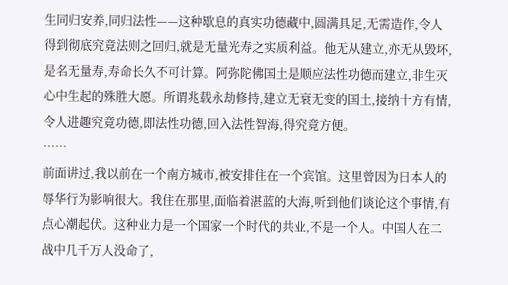生同归安养,同归法性——这种歇息的真实功德藏中,圆满具足,无需造作,令人得到彻底究竟法则之回归,就是无量光寿之实质利益。他无从建立,亦无从毁坏,是名无量寿,寿命长久不可计算。阿弥陀佛国土是顺应法性功德而建立,非生灭心中生起的殊胜大愿。所谓兆载永劫修持,建立无衰无变的国土,接纳十方有情,令人进趣究竟功德,即法性功德,回入法性智海,得究竟方便。
……
前面讲过,我以前在一个南方城市,被安排住在一个宾馆。这里曾因为日本人的辱华行为影响很大。我住在那里,面临着湛蓝的大海,听到他们谈论这个事情,有点心潮起伏。这种业力是一个国家一个时代的共业,不是一个人。中国人在二战中几千万人没命了,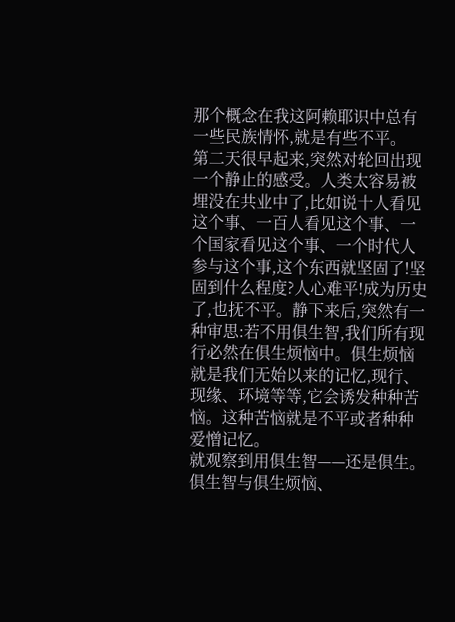那个概念在我这阿赖耶识中总有一些民族情怀,就是有些不平。
第二天很早起来,突然对轮回出现一个静止的感受。人类太容易被埋没在共业中了,比如说十人看见这个事、一百人看见这个事、一个国家看见这个事、一个时代人参与这个事,这个东西就坚固了!坚固到什么程度?人心难平!成为历史了,也抚不平。静下来后,突然有一种审思:若不用俱生智,我们所有现行必然在俱生烦恼中。俱生烦恼就是我们无始以来的记忆,现行、现缘、环境等等,它会诱发种种苦恼。这种苦恼就是不平或者种种爱憎记忆。
就观察到用俱生智——还是俱生。俱生智与俱生烦恼、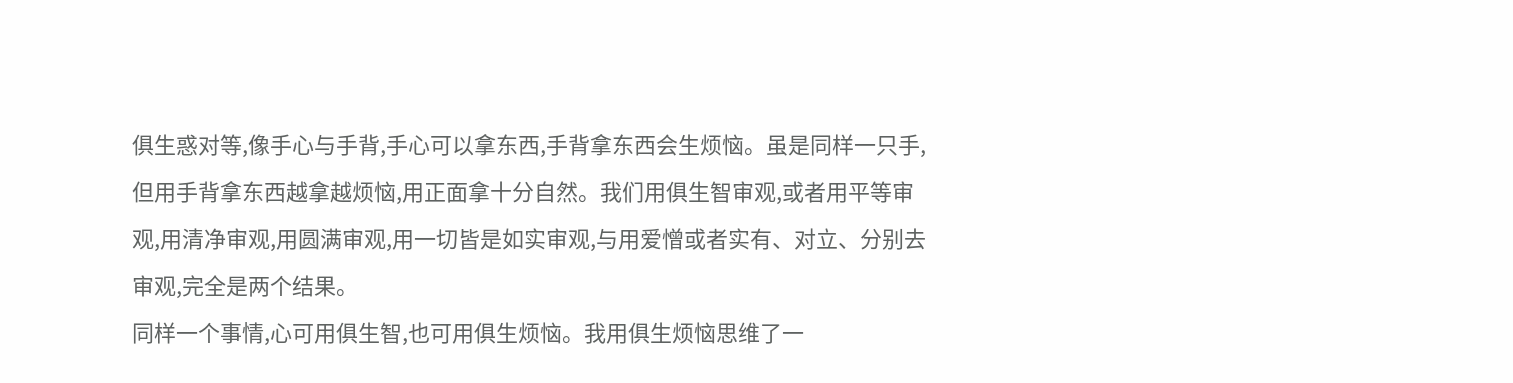俱生惑对等,像手心与手背,手心可以拿东西,手背拿东西会生烦恼。虽是同样一只手,但用手背拿东西越拿越烦恼,用正面拿十分自然。我们用俱生智审观,或者用平等审观,用清净审观,用圆满审观,用一切皆是如实审观,与用爱憎或者实有、对立、分别去审观,完全是两个结果。
同样一个事情,心可用俱生智,也可用俱生烦恼。我用俱生烦恼思维了一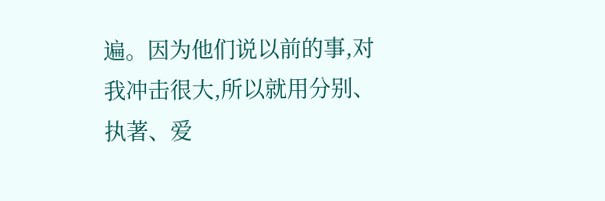遍。因为他们说以前的事,对我冲击很大,所以就用分别、执著、爱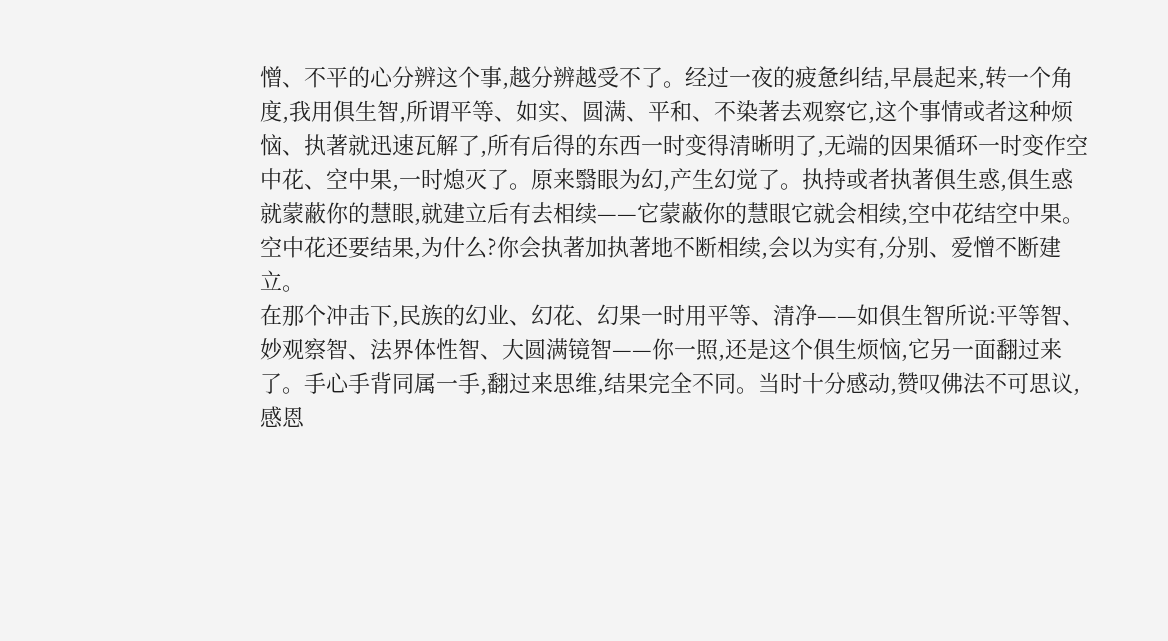憎、不平的心分辨这个事,越分辨越受不了。经过一夜的疲惫纠结,早晨起来,转一个角度,我用俱生智,所谓平等、如实、圆满、平和、不染著去观察它,这个事情或者这种烦恼、执著就迅速瓦解了,所有后得的东西一时变得清晰明了,无端的因果循环一时变作空中花、空中果,一时熄灭了。原来翳眼为幻,产生幻觉了。执持或者执著俱生惑,俱生惑就蒙蔽你的慧眼,就建立后有去相续——它蒙蔽你的慧眼它就会相续,空中花结空中果。空中花还要结果,为什么?你会执著加执著地不断相续,会以为实有,分别、爱憎不断建立。
在那个冲击下,民族的幻业、幻花、幻果一时用平等、清净——如俱生智所说:平等智、妙观察智、法界体性智、大圆满镜智——你一照,还是这个俱生烦恼,它另一面翻过来了。手心手背同属一手,翻过来思维,结果完全不同。当时十分感动,赞叹佛法不可思议,感恩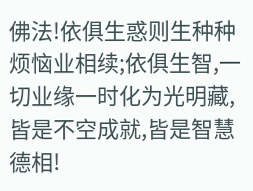佛法!依俱生惑则生种种烦恼业相续;依俱生智,一切业缘一时化为光明藏,皆是不空成就,皆是智慧德相!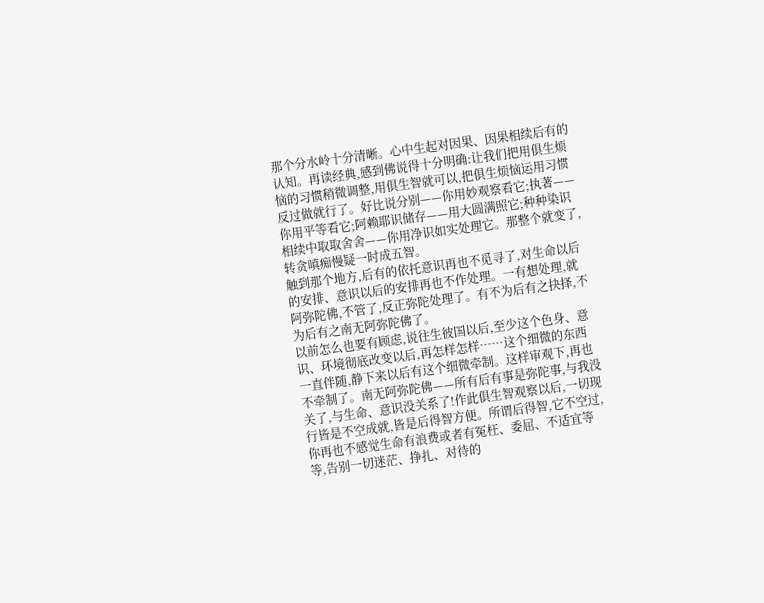那个分水岭十分清晰。心中生起对因果、因果相续后有的认知。再读经典,感到佛说得十分明确:让我们把用俱生烦恼的习惯稍微调整,用俱生智就可以,把俱生烦恼运用习惯反过做就行了。好比说分别——你用妙观察看它;执著——你用平等看它;阿赖耶识储存——用大圆满照它;种种染识相续中取取舍舍——你用净识如实处理它。那整个就变了,转贪嗔痴慢疑一时成五智。
触到那个地方,后有的依托意识再也不觅寻了,对生命以后的安排、意识以后的安排再也不作处理。一有想处理,就阿弥陀佛,不管了,反正弥陀处理了。有不为后有之抉择,不为后有之南无阿弥陀佛了。
以前怎么也要有顾虑,说往生彼国以后,至少这个色身、意识、环境彻底改变以后,再怎样怎样……这个细微的东西一直伴随,静下来以后有这个细微牵制。这样审观下,再也不牵制了。南无阿弥陀佛——所有后有事是弥陀事,与我没关了,与生命、意识没关系了!作此俱生智观察以后,一切现行皆是不空成就,皆是后得智方便。所谓后得智,它不空过,你再也不感觉生命有浪费或者有冤枉、委屈、不适宜等等,告别一切迷茫、挣扎、对待的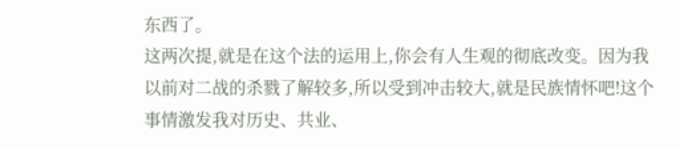东西了。
这两次提,就是在这个法的运用上,你会有人生观的彻底改变。因为我以前对二战的杀戮了解较多,所以受到冲击较大,就是民族情怀吧!这个事情激发我对历史、共业、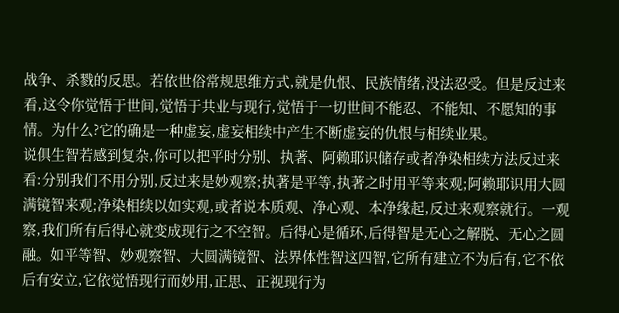战争、杀戮的反思。若依世俗常规思维方式,就是仇恨、民族情绪,没法忍受。但是反过来看,这令你觉悟于世间,觉悟于共业与现行,觉悟于一切世间不能忍、不能知、不愿知的事情。为什么?它的确是一种虚妄,虚妄相续中产生不断虚妄的仇恨与相续业果。
说俱生智若感到复杂,你可以把平时分别、执著、阿赖耶识储存或者净染相续方法反过来看:分别我们不用分别,反过来是妙观察;执著是平等,执著之时用平等来观;阿赖耶识用大圆满镜智来观;净染相续以如实观,或者说本质观、净心观、本净缘起,反过来观察就行。一观察,我们所有后得心就变成现行之不空智。后得心是循环,后得智是无心之解脱、无心之圆融。如平等智、妙观察智、大圆满镜智、法界体性智这四智,它所有建立不为后有,它不依后有安立,它依觉悟现行而妙用,正思、正视现行为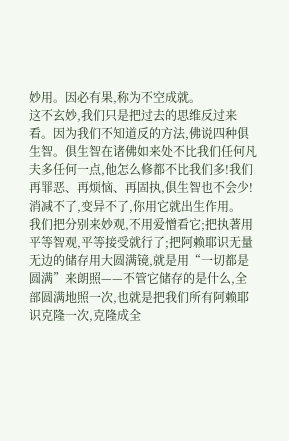妙用。因必有果,称为不空成就。
这不玄妙,我们只是把过去的思维反过来看。因为我们不知道反的方法,佛说四种俱生智。俱生智在诸佛如来处不比我们任何凡夫多任何一点,他怎么修都不比我们多!我们再罪恶、再烦恼、再固执,俱生智也不会少!消减不了,变异不了,你用它就出生作用。
我们把分别来妙观,不用爱憎看它;把执著用平等智观,平等接受就行了;把阿赖耶识无量无边的储存用大圆满镜,就是用“一切都是圆满”来朗照——不管它储存的是什么,全部圆满地照一次,也就是把我们所有阿赖耶识克隆一次,克隆成全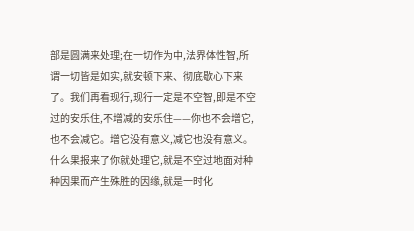部是圆满来处理;在一切作为中,法界体性智,所谓一切皆是如实,就安顿下来、彻底歇心下来了。我们再看现行,现行一定是不空智,即是不空过的安乐住,不增减的安乐住——你也不会增它,也不会减它。增它没有意义,减它也没有意义。什么果报来了你就处理它,就是不空过地面对种种因果而产生殊胜的因缘,就是一时化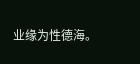业缘为性德海。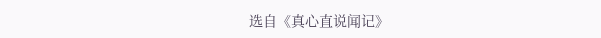选自《真心直说闻记》